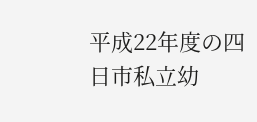平成22年度の四日市私立幼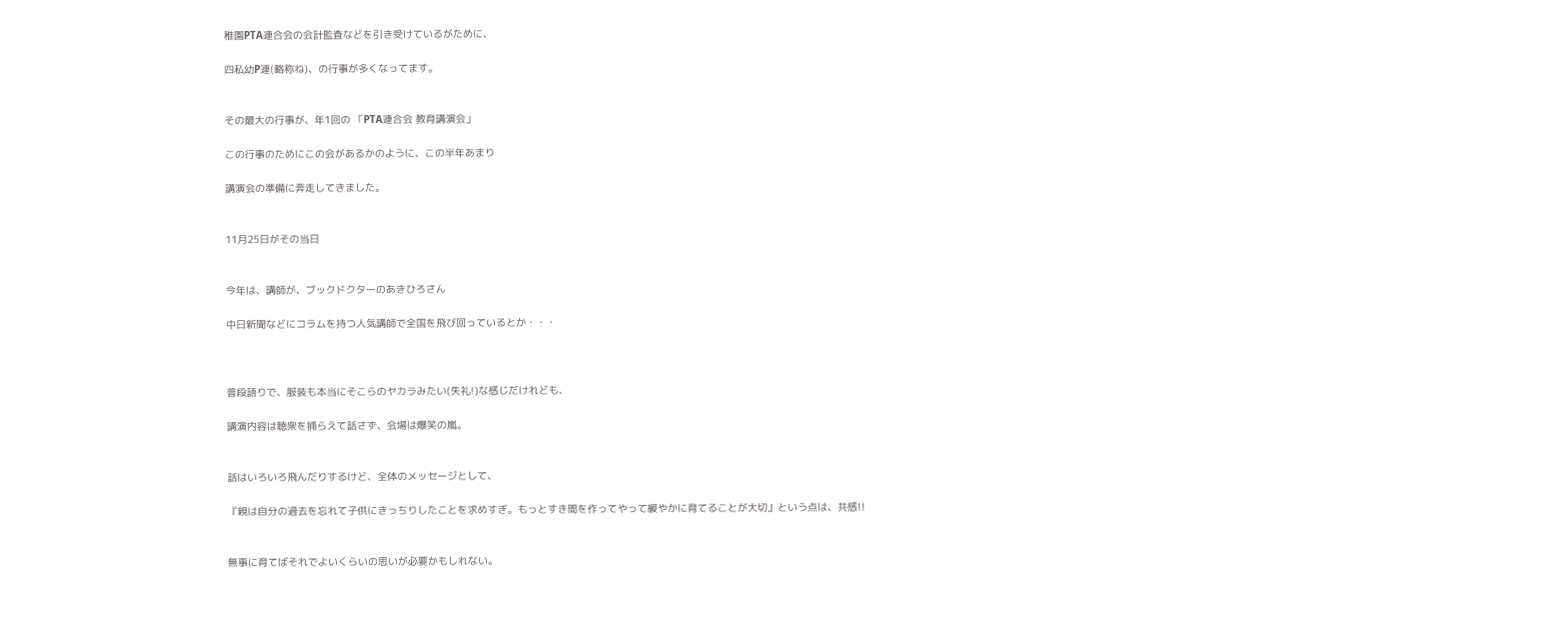稚園PTA連合会の会計監査などを引き受けているがために、

四私幼P連(略称ね)、の行事が多くなってます。


その最大の行事が、年1回の 「PTA連合会 教育講演会」

この行事のためにこの会があるかのように、この半年あまり

講演会の準備に奔走してきました。


11月25日がその当日


今年は、講師が、ブックドクターのあきひろさん

中日新聞などにコラムを持つ人気講師で全国を飛び回っているとか・・・



普段語りで、服装も本当にそこらのヤカラみたい(失礼!)な感じだけれども、

講演内容は聴衆を捕らえて話さず、会場は爆笑の嵐。


話はいろいろ飛んだりするけど、全体のメッセージとして、

『親は自分の過去を忘れて子供にきっちりしたことを求めすぎ。もっとすき間を作ってやって緩やかに育てることが大切』という点は、共感!!


無事に育てばそれでよいくらいの思いが必要かもしれない。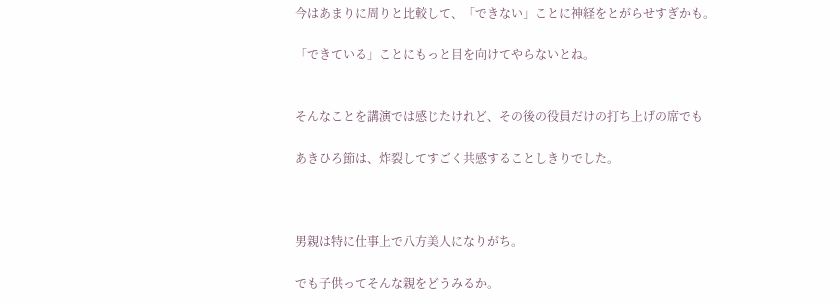今はあまりに周りと比較して、「できない」ことに神経をとがらせすぎかも。

「できている」ことにもっと目を向けてやらないとね。


そんなことを講演では感じたけれど、その後の役員だけの打ち上げの席でも

あきひろ節は、炸裂してすごく共感することしきりでした。



男親は特に仕事上で八方美人になりがち。

でも子供ってそんな親をどうみるか。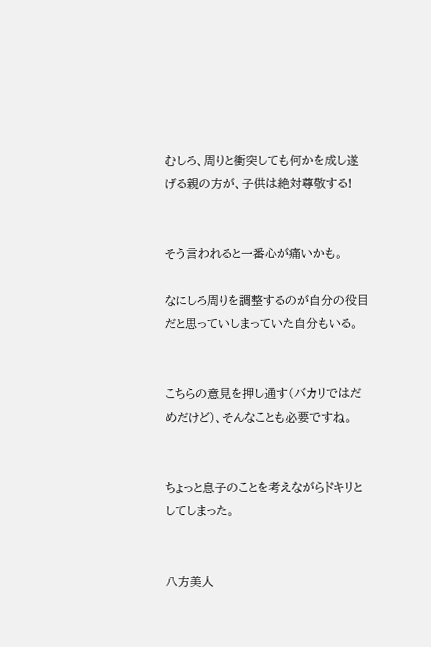むしろ、周りと衝突しても何かを成し遂げる親の方が、子供は絶対尊敬する!


そう言われると一番心が痛いかも。

なにしろ周りを調整するのが自分の役目だと思っていしまっていた自分もいる。


こちらの意見を押し通す(バカリではだめだけど)、そんなことも必要ですね。


ちょっと息子のことを考えながらドキリとしてしまった。


八方美人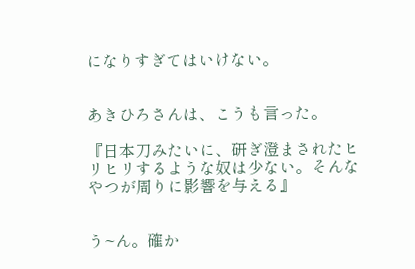になりすぎてはいけない。


あきひろさんは、こうも言った。

『日本刀みたいに、研ぎ澄まされたヒリヒリするような奴は少ない。そんなやつが周りに影響を与える』


う~ん。確か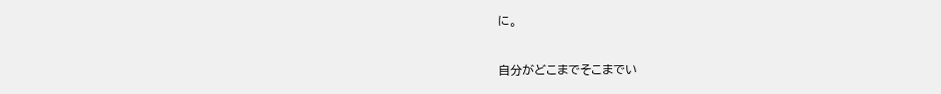に。


自分がどこまでそこまでい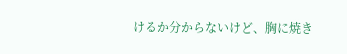けるか分からないけど、胸に焼き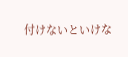付けないといけな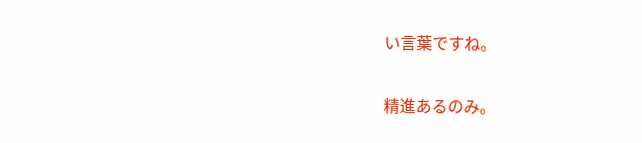い言葉ですね。


精進あるのみ。